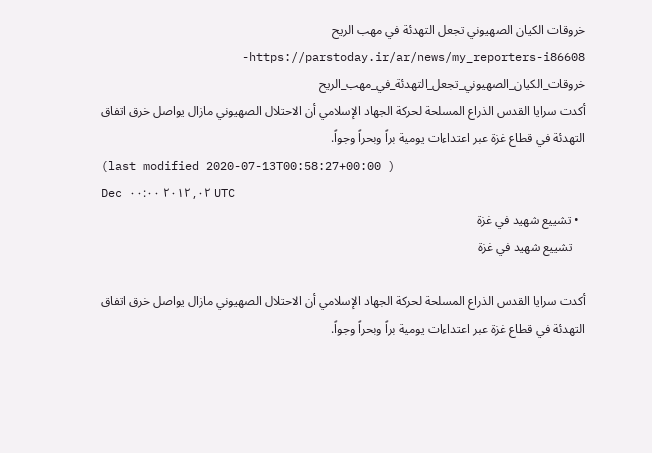خروقات الكيان الصهيوني تجعل التهدئة في مهب الريح
https://parstoday.ir/ar/news/my_reporters-i86608-خروقات_الكيان_الصهيوني_تجعل_التهدئة_في_مهب_الريح
أكدت سرايا القدس الذراع المسلحة لحركة الجهاد الإسلامي أن الاحتلال الصهيوني مازال يواصل خرق اتفاق التهدئة في قطاع غزة عبر اعتداءات يومية براً وبحراً وجواً.
(last modified 2020-07-13T00:58:27+00:00 )
Dec ٠٢, ٢٠١٢ ٠٠:٠٠ UTC
  • تشييع شهيد في غزة
    تشييع شهيد في غزة

أكدت سرايا القدس الذراع المسلحة لحركة الجهاد الإسلامي أن الاحتلال الصهيوني مازال يواصل خرق اتفاق التهدئة في قطاع غزة عبر اعتداءات يومية براً وبحراً وجواً.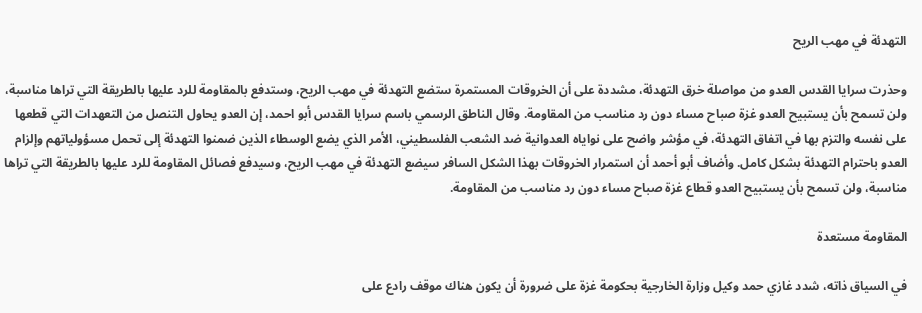التهدئة في مهب الريح

وحذرت سرايا القدس العدو من مواصلة خرق التهدئة، مشددة على أن الخروقات المستمرة ستضع التهدئة في مهب الريح، وستدفع بالمقاومة للرد عليها بالطريقة التي تراها مناسبة، ولن تسمح بأن يستبيح العدو غزة صباح مساء دون رد مناسب من المقاومة. وقال الناطق الرسمي باسم سرايا القدس أبو احمد، إن العدو يحاول التنصل من التعهدات التي قطعها على نفسه والتزم بها في اتفاق التهدئة، في مؤشر واضح على نواياه العدوانية ضد الشعب الفلسطيني، الأمر الذي يضع الوسطاء الذين ضمنوا التهدئة إلى تحمل مسؤولياتهم وإلزام العدو باحترام التهدئة بشكل كامل. وأضاف أبو أحمد أن استمرار الخروقات بهذا الشكل السافر سيضع التهدئة في مهب الريح، وسيدفع فصائل المقاومة للرد عليها بالطريقة التي تراها مناسبة، ولن تسمح بأن يستبيح العدو قطاع غزة صباح مساء دون رد مناسب من المقاومة.

المقاومة مستعدة

في السياق ذاته، شدد غازي حمد وكيل وزارة الخارجية بحكومة غزة على ضرورة أن يكون هناك موقف رادع على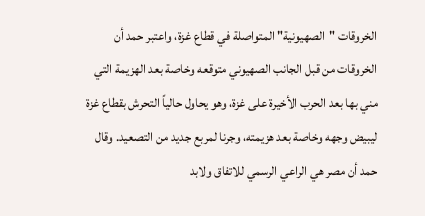الخروقات "الصهيونية" المتواصلة في قطاع غزة، واعتبر حمد أن الخروقات من قبل الجانب الصهيوني متوقعه وخاصة بعد الهزيمة التي مني بها بعد الحرب الأخيرة على غزة، وهو يحاول حالياً التحرش بقطاع غزة ليبيض وجهه وخاصة بعد هزيمته، وجرنا لمربع جديد من التصعيد. وقال حمد أن مصر هي الراعي الرسمي للاتفاق ولابد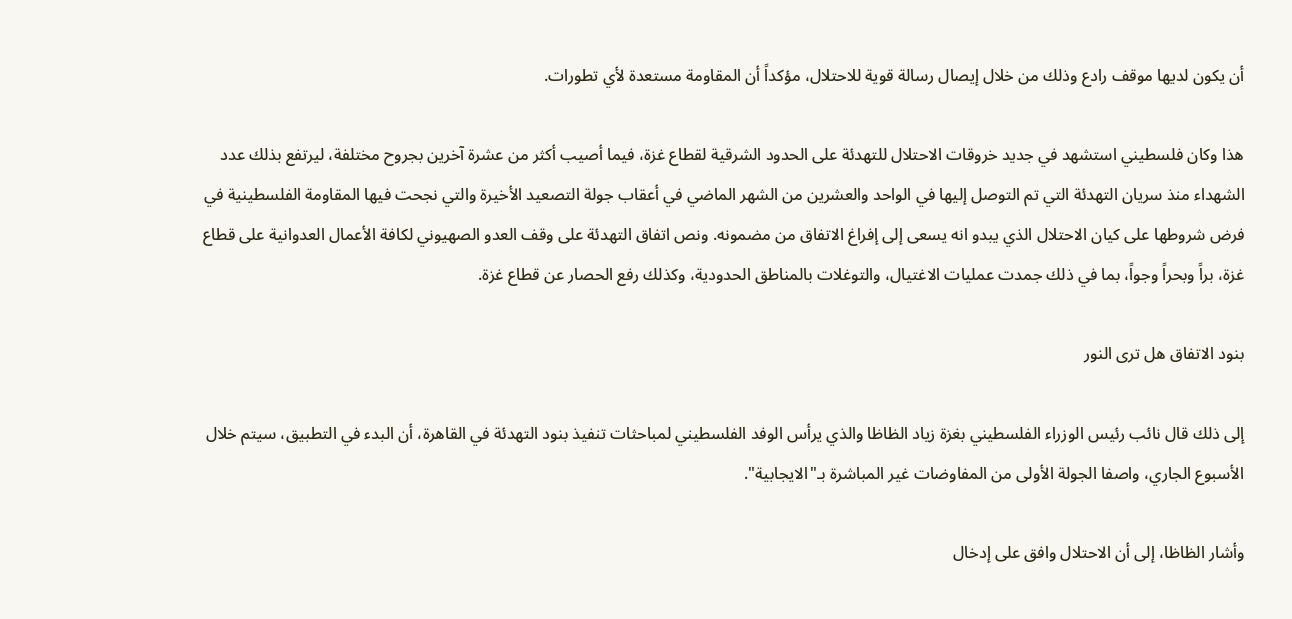أن يكون لديها موقف رادع وذلك من خلال إيصال رسالة قوية للاحتلال، مؤكداً أن المقاومة مستعدة لأي تطورات.

هذا وكان فلسطيني استشهد في جديد خروقات الاحتلال للتهدئة على الحدود الشرقية لقطاع غزة، فيما أصيب أكثر من عشرة آخرين بجروح مختلفة، ليرتفع بذلك عدد الشهداء منذ سريان التهدئة التي تم التوصل إليها في الواحد والعشرين من الشهر الماضي في أعقاب جولة التصعيد الأخيرة والتي نجحت فيها المقاومة الفلسطينية في فرض شروطها على كيان الاحتلال الذي يبدو انه يسعى إلى إفراغ الاتفاق من مضمونه. ونص اتفاق التهدئة على وقف العدو الصهيوني لكافة الأعمال العدوانية على قطاع غزة، براً وبحراً وجواً، بما في ذلك جمدت عمليات الاغتيال، والتوغلات بالمناطق الحدودية، وكذلك رفع الحصار عن قطاع غزة.

بنود الاتفاق هل ترى النور

إلى ذلك قال نائب رئيس الوزراء الفلسطيني بغزة زياد الظاظا والذي يرأس الوفد الفلسطيني لمباحثات تنفيذ بنود التهدئة في القاهرة، أن البدء في التطبيق، سيتم خلال الأسبوع الجاري، واصفا الجولة الأولى من المفاوضات غير المباشرة بـ"الايجابية".

وأشار الظاظا، إلى أن الاحتلال وافق على إدخال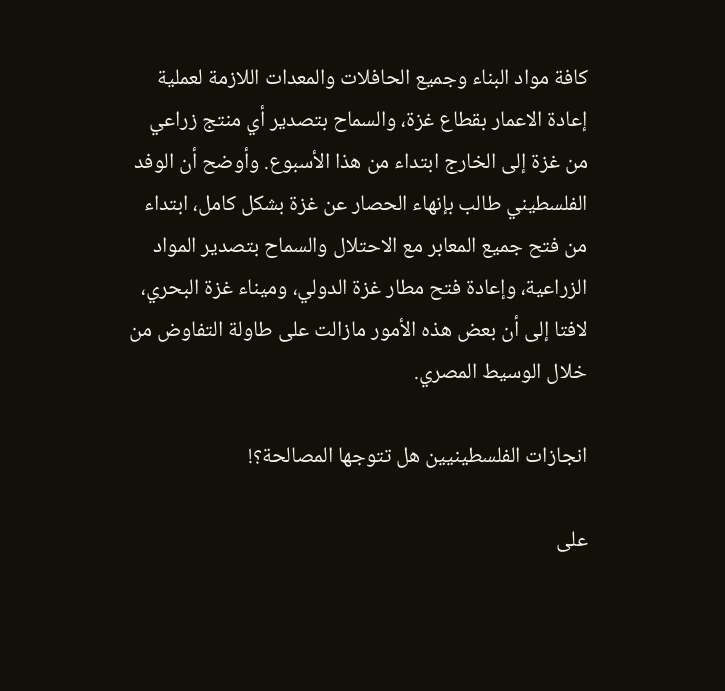كافة مواد البناء وجميع الحافلات والمعدات اللازمة لعملية إعادة الاعمار بقطاع غزة، والسماح بتصدير أي منتج زراعي من غزة إلى الخارج ابتداء من هذا الأسبوع. وأوضح أن الوفد الفلسطيني طالب بإنهاء الحصار عن غزة بشكل كامل، ابتداء من فتح جميع المعابر مع الاحتلال والسماح بتصدير المواد الزراعية، وإعادة فتح مطار غزة الدولي، وميناء غزة البحري، لافتا إلى أن بعض هذه الأمور مازالت على طاولة التفاوض من خلال الوسيط المصري.

انجازات الفلسطينيين هل تتوجها المصالحة؟!

على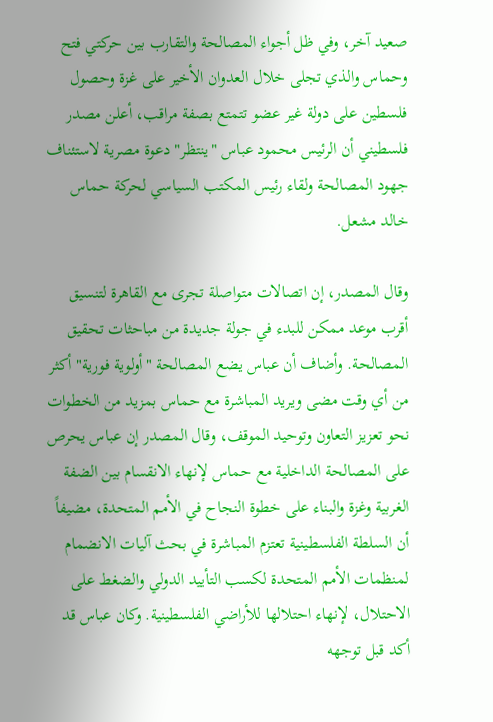صعيد آخر، وفي ظل أجواء المصالحة والتقارب بين حركتي فتح وحماس والذي تجلى خلال العدوان الأخير على غزة وحصول فلسطين على دولة غير عضو تتمتع بصفة مراقب، أعلن مصدر فلسطيني أن الرئيس محمود عباس "ينتظر" دعوة مصرية لاستئناف جهود المصالحة ولقاء رئيس المكتب السياسي لحركة حماس خالد مشعل.

وقال المصدر، إن اتصالات متواصلة تجرى مع القاهرة لتنسيق أقرب موعد ممكن للبدء في جولة جديدة من مباحثات تحقيق المصالحة. وأضاف أن عباس يضع المصالحة "أولوية فورية" أكثر من أي وقت مضى ويريد المباشرة مع حماس بمزيد من الخطوات نحو تعزيز التعاون وتوحيد الموقف، وقال المصدر إن عباس يحرص على المصالحة الداخلية مع حماس لإنهاء الانقسام بين الضفة الغربية وغزة والبناء على خطوة النجاح في الأمم المتحدة، مضيفاً أن السلطة الفلسطينية تعتزم المباشرة في بحث آليات الانضمام لمنظمات الأمم المتحدة لكسب التأييد الدولي والضغط على الاحتلال، لإنهاء احتلالها للأراضي الفلسطينية. وكان عباس قد أكد قبل توجهه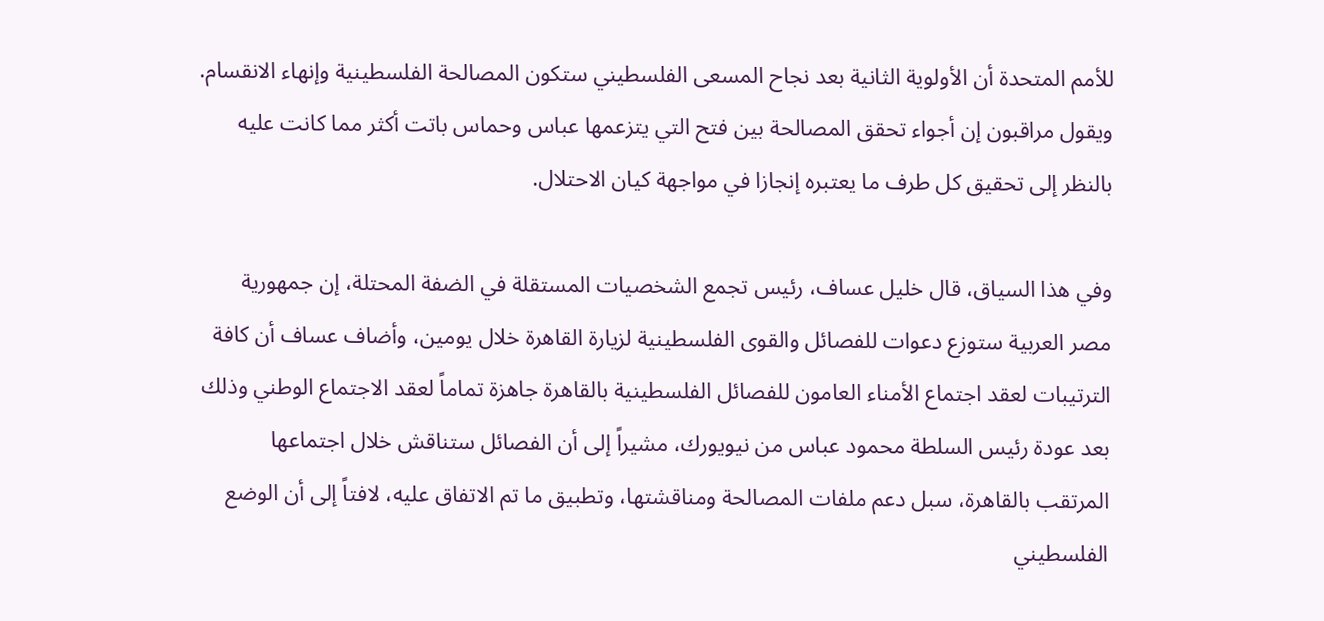للأمم المتحدة أن الأولوية الثانية بعد نجاح المسعى الفلسطيني ستكون المصالحة الفلسطينية وإنهاء الانقسام. ويقول مراقبون إن أجواء تحقق المصالحة بين فتح التي يتزعمها عباس وحماس باتت أكثر مما كانت عليه بالنظر إلى تحقيق كل طرف ما يعتبره إنجازا في مواجهة كيان الاحتلال.

وفي هذا السياق، قال خليل عساف، رئيس تجمع الشخصيات المستقلة في الضفة المحتلة، إن جمهورية مصر العربية ستوزع دعوات للفصائل والقوى الفلسطينية لزيارة القاهرة خلال يومين، وأضاف عساف أن كافة الترتيبات لعقد اجتماع الأمناء العامون للفصائل الفلسطينية بالقاهرة جاهزة تماماً لعقد الاجتماع الوطني وذلك بعد عودة رئيس السلطة محمود عباس من نيويورك، مشيراً إلى أن الفصائل ستناقش خلال اجتماعها المرتقب بالقاهرة، سبل دعم ملفات المصالحة ومناقشتها، وتطبيق ما تم الاتفاق عليه، لافتاً إلى أن الوضع الفلسطيني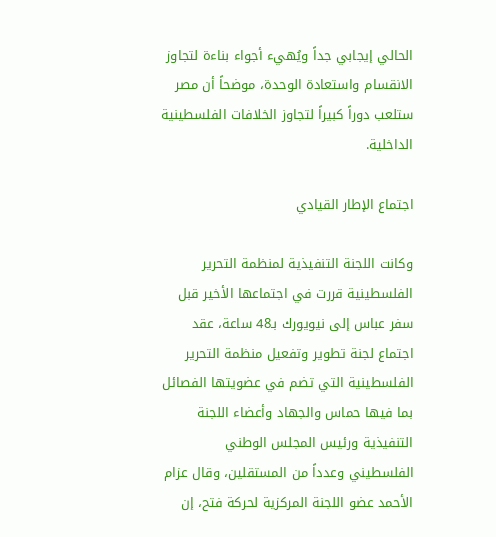الحالي إيجابي جداً ويُهيء أجواء بناءة لتجاوز الانقسام واستعادة الوحدة، موضحاً أن مصر ستلعب دوراً كبيراً لتجاوز الخلافات الفلسطينية الداخلية.

اجتماع الإطار القيادي

وكانت اللجنة التنفيذية لمنظمة التحرير الفلسطينية قررت في اجتماعها الأخير قبل سفر عباس إلى نيويورك بـ48 ساعة، عقد اجتماع لجنة تطوير وتفعيل منظمة التحرير الفلسطينية التي تضم في عضويتها الفصائل بما فيها حماس والجهاد وأعضاء اللجنة التنفيذية ورئيس المجلس الوطني الفلسطيني وعدداً من المستقلين، وقال عزام الأحمد عضو اللجنة المركزية لحركة فتح، إن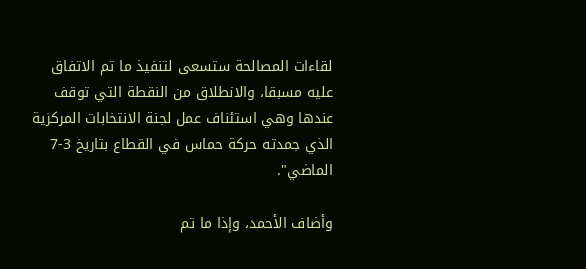لقاءات المصالحة ستسعى لتنفيذ ما تم الاتفاق عليه مسبقا، والانطلاق من النقطة التي توقف عندها وهي استئناف عمل لجنة الانتخابات المركزية الذي جمدته حركة حماس في القطاع بتاريخ 3-7 الماضي".

وأضاف الأحمد، وإذا ما تم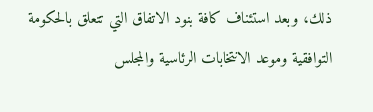ذلك، وبعد استئناف كافة بنود الاتفاق التي تتعلق بالحكومة التوافقية وموعد الانتخابات الرئاسية والمجلس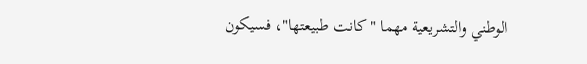الوطني والتشريعية مهما "كانت طبيعتها"، فسيكون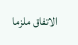الاتفاق ملزما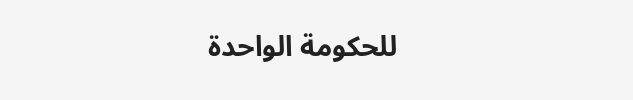للحكومة الواحدة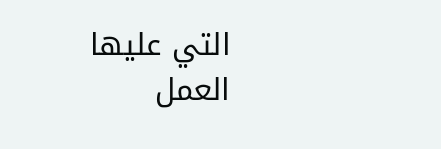التي عليها العمل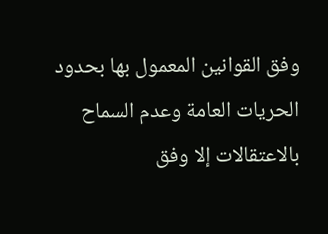وفق القوانين المعمول بها بحدود الحريات العامة وعدم السماح بالاعتقالات إلا وفق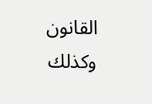القانون وكذلك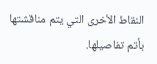النقاط الأخرى التي يتم مناقشتها بأتم تفاصيلها.